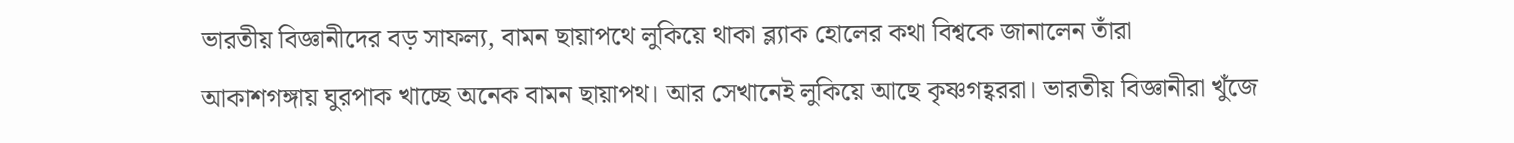ভারতীয় বিজ্ঞানীদের বড় সাফল্য, বামন ছায়াপথে লুকিয়ে থাকা ব্ল্যাক হোলের কথা বিশ্বকে জানালেন তাঁরা
আকাশগঙ্গায় ঘুরপাক খাচ্ছে অনেক বামন ছায়াপথ। আর সেখানেই লুকিয়ে আছে কৃষ্ণগহ্বররা। ভারতীয় বিজ্ঞানীরা খুঁজে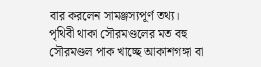বার করলেন সামঞ্জস্যপূর্ণ তথ্য।
পৃথিবী থাকা সৌরমণ্ডলের মত বহু সৌরমণ্ডল পাক খাচ্ছে আকাশগঙ্গা বা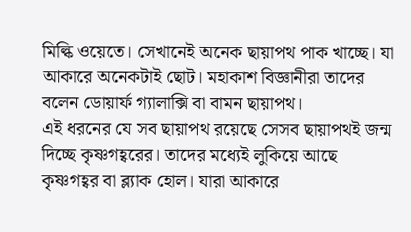মিল্কি ওয়েতে। সেখানেই অনেক ছায়াপথ পাক খাচ্ছে। যা আকারে অনেকটাই ছোট। মহাকাশ বিজ্ঞানীরা তাদের বলেন ডোয়ার্ফ গ্যালাক্সি বা বামন ছায়াপথ।
এই ধরনের যে সব ছায়াপথ রয়েছে সেসব ছায়াপথই জন্ম দিচ্ছে কৃষ্ণগহ্বরের। তাদের মধ্যেই লুকিয়ে আছে কৃষ্ণগহ্বর বা ব্ল্যাক হোল। যারা আকারে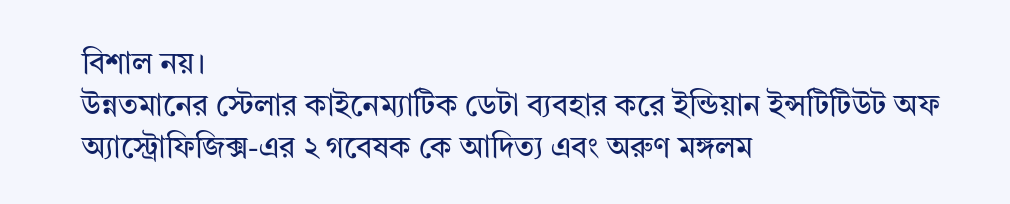বিশাল নয়।
উন্নতমানের স্টেলার কাইনেম্যাটিক ডেটা ব্যবহার করে ইন্ডিয়ান ইন্সটিটিউট অফ অ্যাস্ট্রোফিজিক্স-এর ২ গবেষক কে আদিত্য এবং অরুণ মঙ্গলম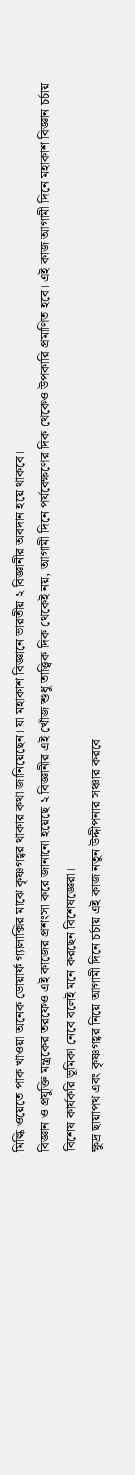মিল্কি ওয়েতে পাক খাওয়া অনেক ডোয়ার্ফ গ্যালাক্সির মাঝে কৃষ্ণগহ্বর থাকার কথা জানিয়েছেন। যা মহাকাশ বিজ্ঞানে ভারতীয় ২ বিজ্ঞানীর অবদান হয়ে থাকবে।
বিজ্ঞান ও প্রযুক্তি মন্ত্রকের তরফেও এই কাজের প্রশংসা করে জানানো হয়েছে ২ বিজ্ঞানীর এই খোঁজ শুধু তাত্ত্বিক দিক থেকেই নয়, আগামী দিনে পর্যবেক্ষণের দিক থেকেও উপকারি প্রমাণিত হবে। এই কাজ আগামী দিনে মহাকাশ বিজ্ঞান চর্চায় বিশেষ কার্যকরি ভূমিকা নেবে বলেই মনে করছেন বিশেষজ্ঞেরা।
ক্ষুদ্র ছায়াপথ এবং কৃষ্ণগহ্বর নিয়ে আগামী দিনে চর্চায় এই কাজ নতুন উদ্দীপনার সঞ্চার করবে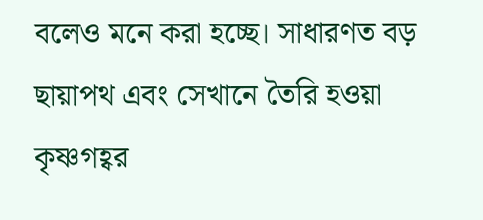বলেও মনে করা হচ্ছে। সাধারণত বড় ছায়াপথ এবং সেখানে তৈরি হওয়া কৃষ্ণগহ্বর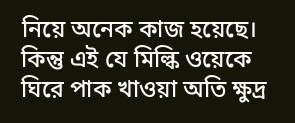নিয়ে অনেক কাজ হয়েছে।
কিন্তু এই যে মিল্কি ওয়েকে ঘিরে পাক খাওয়া অতি ক্ষুদ্র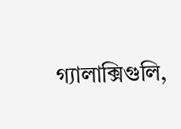গ্যালাক্সিগুলি,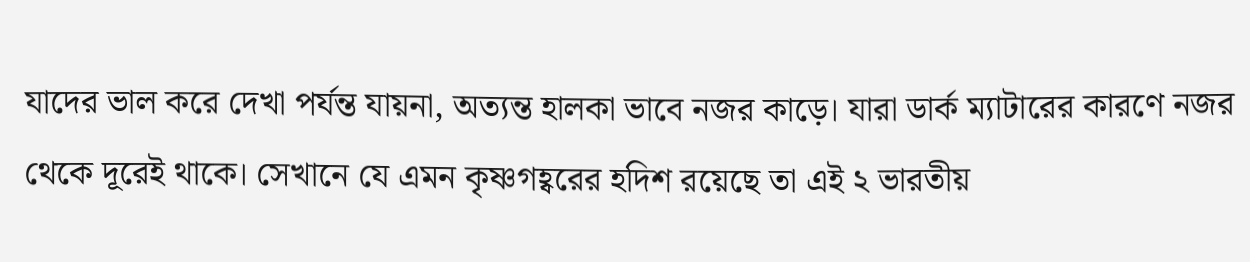যাদের ভাল করে দেখা পর্যন্ত যায়না, অত্যন্ত হালকা ভাবে নজর কাড়ে। যারা ডার্ক ম্যাটারের কারণে নজর থেকে দূরেই থাকে। সেখানে যে এমন কৃষ্ণগহ্বরের হদিশ রয়েছে তা এই ২ ভারতীয়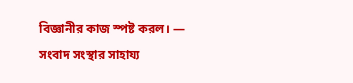বিজ্ঞানীর কাজ স্পষ্ট করল। — সংবাদ সংস্থার সাহায্য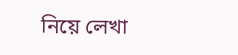নিয়ে লেখা